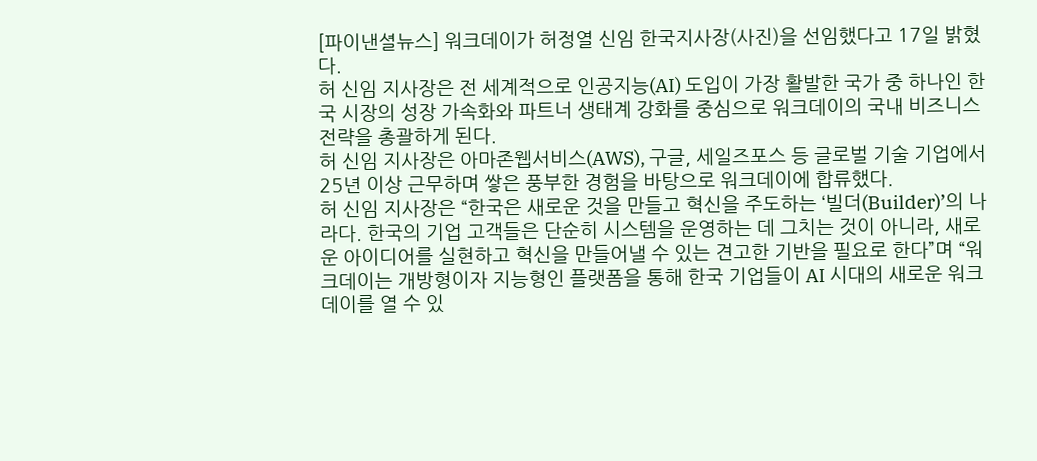[파이낸셜뉴스] 워크데이가 허정열 신임 한국지사장(사진)을 선임했다고 17일 밝혔다.
허 신임 지사장은 전 세계적으로 인공지능(AI) 도입이 가장 활발한 국가 중 하나인 한국 시장의 성장 가속화와 파트너 생태계 강화를 중심으로 워크데이의 국내 비즈니스 전략을 총괄하게 된다.
허 신임 지사장은 아마존웹서비스(AWS), 구글, 세일즈포스 등 글로벌 기술 기업에서 25년 이상 근무하며 쌓은 풍부한 경험을 바탕으로 워크데이에 합류했다.
허 신임 지사장은 “한국은 새로운 것을 만들고 혁신을 주도하는 ‘빌더(Builder)’의 나라다. 한국의 기업 고객들은 단순히 시스템을 운영하는 데 그치는 것이 아니라, 새로운 아이디어를 실현하고 혁신을 만들어낼 수 있는 견고한 기반을 필요로 한다”며 “워크데이는 개방형이자 지능형인 플랫폼을 통해 한국 기업들이 AI 시대의 새로운 워크 데이를 열 수 있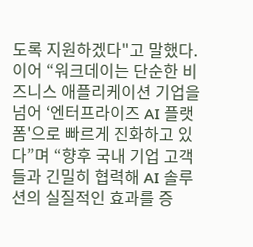도록 지원하겠다"고 말했다.
이어 “워크데이는 단순한 비즈니스 애플리케이션 기업을 넘어 ‘엔터프라이즈 AI 플랫폼'으로 빠르게 진화하고 있다”며 “향후 국내 기업 고객들과 긴밀히 협력해 AI 솔루션의 실질적인 효과를 증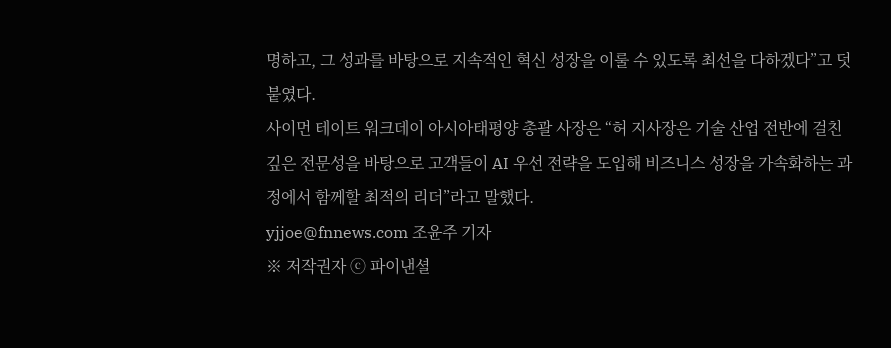명하고, 그 성과를 바탕으로 지속적인 혁신 성장을 이룰 수 있도록 최선을 다하겠다”고 덧붙였다.
사이먼 테이트 워크데이 아시아태평양 총괄 사장은 “허 지사장은 기술 산업 전반에 걸친 깊은 전문성을 바탕으로 고객들이 AI 우선 전략을 도입해 비즈니스 성장을 가속화하는 과정에서 함께할 최적의 리더”라고 말했다.
yjjoe@fnnews.com 조윤주 기자
※ 저작권자 ⓒ 파이낸셜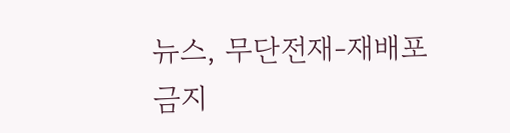뉴스, 무단전재-재배포 금지